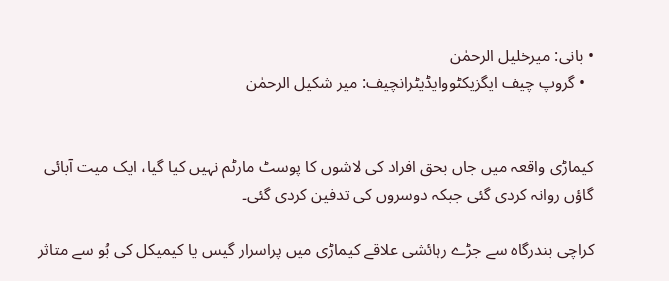• بانی: میرخلیل الرحمٰن
  • گروپ چیف ایگزیکٹووایڈیٹرانچیف: میر شکیل الرحمٰن


کیماڑی واقعہ میں جاں بحق افراد کی لاشوں کا پوسٹ مارٹم نہیں کیا گیا، ایک میت آبائی گاؤں روانہ کردی گئی جبکہ دوسروں کی تدفین کردی گئی۔

کراچی بندرگاہ سے جڑے رہائشی علاقے کیماڑی میں پراسرار گیس یا کیمیکل کی بُو سے متاثر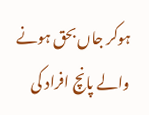ہوکر جاں بحق ہونے والے پانچ افراد کی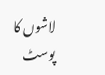لاشوں کا پوسٹ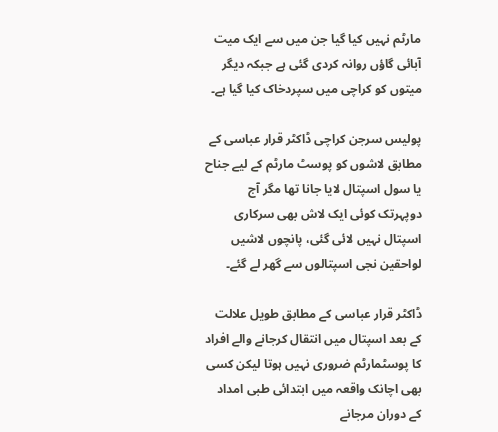مارٹم نہیں کیا گیا جن میں سے ایک میت آبائی گاؤں روانہ کردی گئی ہے جبکہ دیگر میتوں کو کراچی میں سپردخاک کیا گیا ہے۔

پولیس سرجن کراچی ڈاکٹر قرار عباسی کے مطابق لاشوں کو پوسٹ مارٹم کے لیے جناح یا سول اسپتال لایا جانا تھا مگر آج دوپہرتک کوئی ایک لاش بھی سرکاری اسپتال نہیں لائی گئی، پانچوں لاشیں لواحقین نجی اسپتالوں سے گھر لے گئے۔

ڈاکٹر قرار عباسی کے مطابق طویل علالت کے بعد اسپتال میں انتقال کرجانے والے افراد کا پوسٹمارٹم ضروری نہیں ہوتا لیکن کسی بھی اچانک واقعہ میں ابتدائی طبی امداد کے دوران مرجانے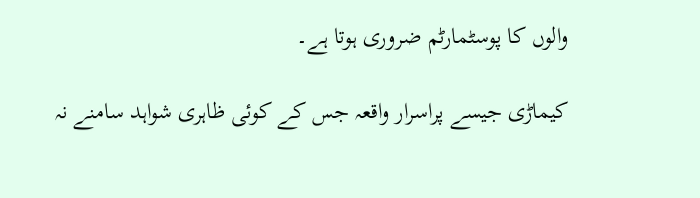والوں کا پوسٹمارٹم ضروری ہوتا ہے۔

کیماڑی جیسے پراسرار واقعہ جس کے کوئی ظاہری شواہد سامنے نہ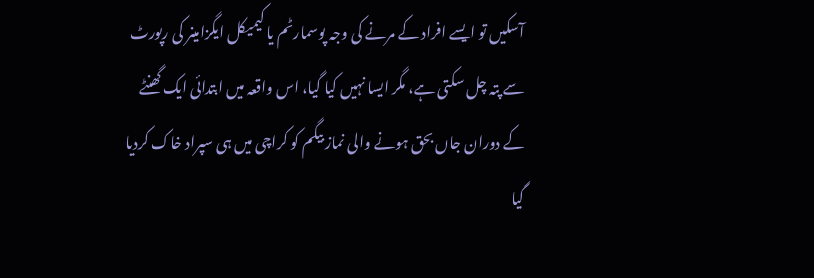آسکیں تو ایسے افراد کے مرنے کی وجہ پوسمارٹم یا کیمیکل ایگزامینر کی رپورٹ سے پتہ چل سکتی ہے، مگر ایسا نہیں کیا گیا، اس واقعہ میں ابتدائی ایک گھنٹے کے دوران جاں بحق ہونے والی نماز بیگم کو کراچی میں ہی سپراد خاک کردیا گیا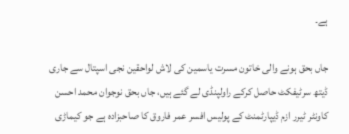ہے۔

جاں بحق ہونے والی خاتون مسرت یاسمین کی لاش لواحقین نجی اسپتال سے جاری ڈیتھ سرٹیفکٹ حاصل کرکے راولپنڈی لے گئے ہیں، جاں بحق نوجوان محمد احسن کاونٹر ٹیرر ازم ڈیپارٹمنٹ کے پولیس افسر عمر فاروق کا صاحبزادہ ہے جو کیماڑی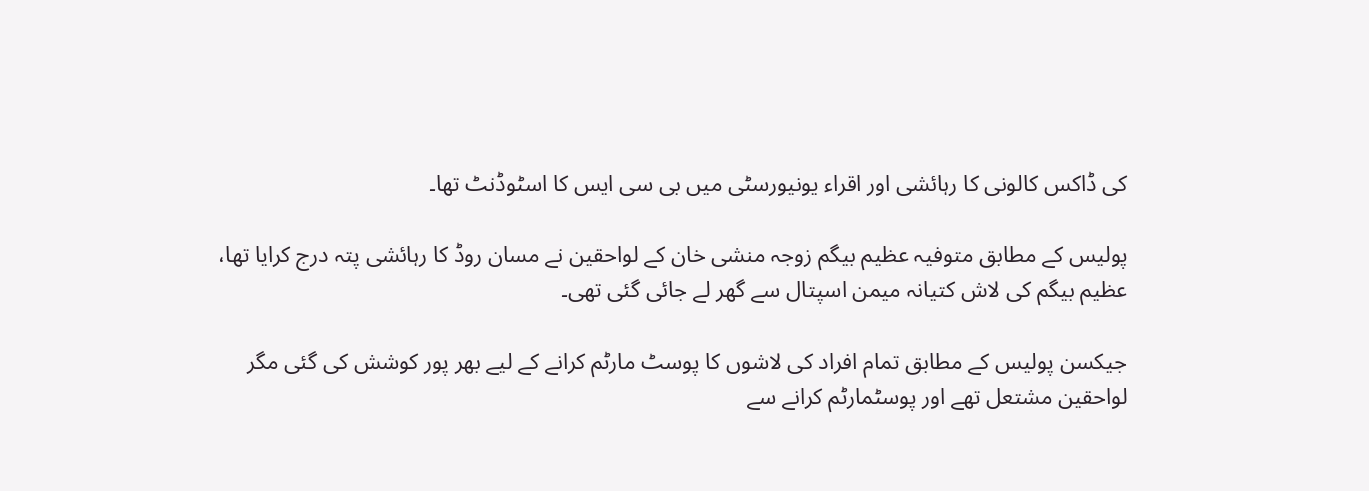کی ڈاکس کالونی کا رہائشی اور اقراء یونیورسٹی میں بی سی ایس کا اسٹوڈنٹ تھا۔

پولیس کے مطابق متوفیہ عظیم بیگم زوجہ منشی خان کے لواحقین نے مسان روڈ کا رہائشی پتہ درج کرایا تھا، عظیم بیگم کی لاش کتیانہ میمن اسپتال سے گھر لے جائی گئی تھی۔

جیکسن پولیس کے مطابق تمام افراد کی لاشوں کا پوسٹ مارٹم کرانے کے لیے بھر پور کوشش کی گئی مگر لواحقین مشتعل تھے اور پوسٹمارٹم کرانے سے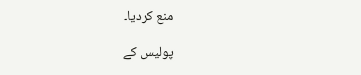منع کردیا۔

پولیس کے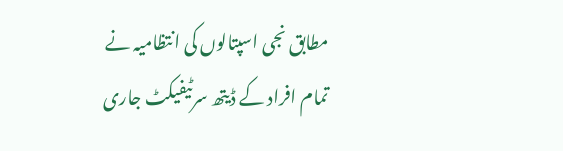مطابق نجی اسپتالوں کی انتظامیہ نے تمام افراد کے ڈیتھ سرٹیفیکٹ جاری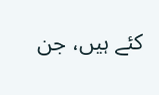کئے ہیں، جن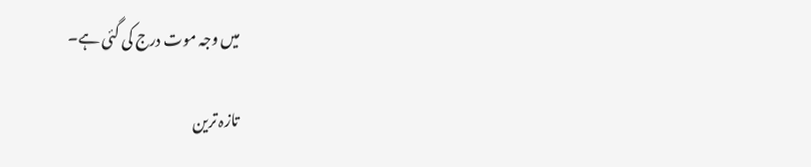میں وجہ موت درج کی گئی ہے۔

تازہ ترین